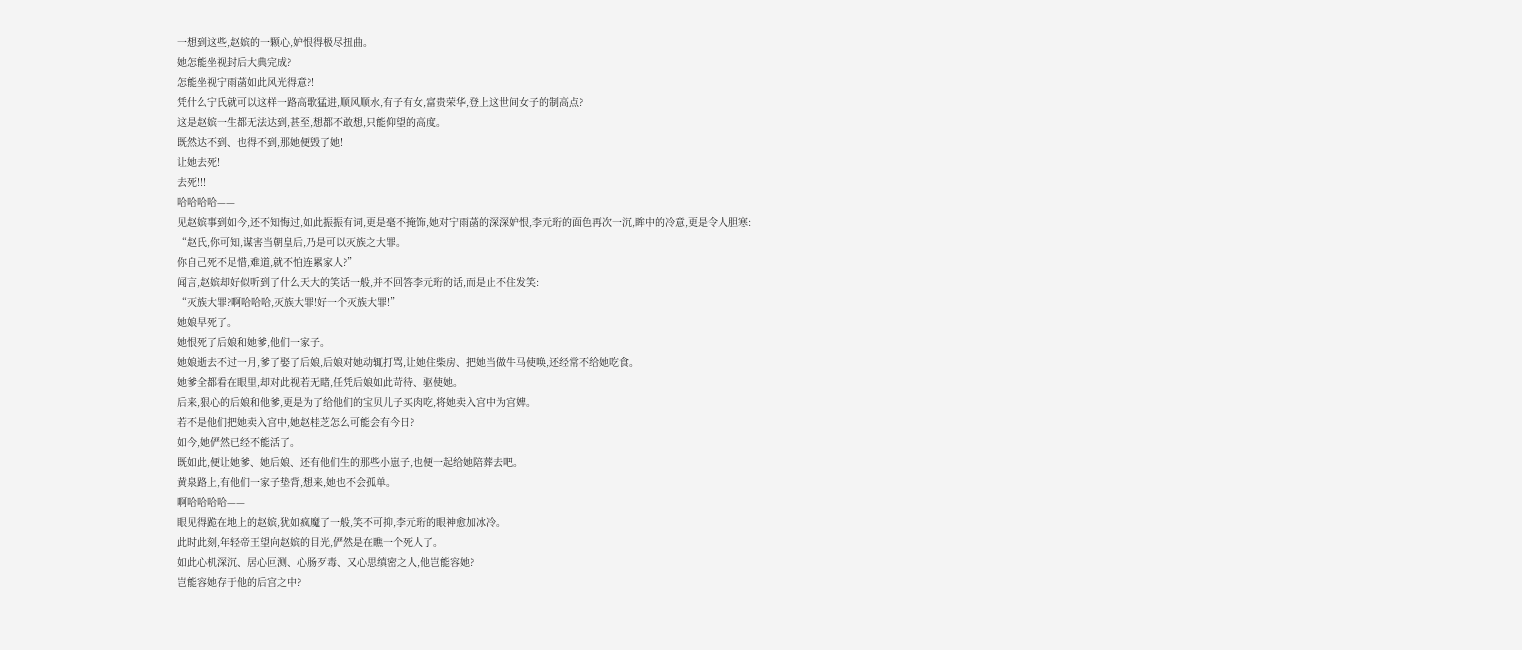一想到这些,赵嫔的一颗心,妒恨得极尽扭曲。
她怎能坐视封后大典完成?
怎能坐视宁雨菡如此风光得意?!
凭什么宁氏就可以这样一路高歌猛进,顺风顺水,有子有女,富贵荣华,登上这世间女子的制高点?
这是赵嫔一生都无法达到,甚至,想都不敢想,只能仰望的高度。
既然达不到、也得不到,那她便毁了她!
让她去死!
去死!!!
哈哈哈哈——
见赵嫔事到如今,还不知悔过,如此振振有词,更是毫不掩饰,她对宁雨菡的深深妒恨,李元珩的面色再次一沉,眸中的冷意,更是令人胆寒:
“赵氏,你可知,谋害当朝皇后,乃是可以灭族之大罪。
你自己死不足惜,难道,就不怕连累家人?”
闻言,赵嫔却好似听到了什么天大的笑话一般,并不回答李元珩的话,而是止不住发笑:
“灭族大罪?啊哈哈哈,灭族大罪!好一个灭族大罪!”
她娘早死了。
她恨死了后娘和她爹,他们一家子。
她娘逝去不过一月,爹了娶了后娘,后娘对她动辄打骂,让她住柴房、把她当做牛马使唤,还经常不给她吃食。
她爹全都看在眼里,却对此视若无睹,任凭后娘如此苛待、驱使她。
后来,狠心的后娘和他爹,更是为了给他们的宝贝儿子买肉吃,将她卖入宫中为宫婢。
若不是他们把她卖入宫中,她赵桂芝怎么可能会有今日?
如今,她俨然已经不能活了。
既如此,便让她爹、她后娘、还有他们生的那些小崽子,也便一起给她陪葬去吧。
黄泉路上,有他们一家子垫背,想来,她也不会孤单。
啊哈哈哈哈——
眼见得跪在地上的赵嫔,犹如疯魔了一般,笑不可抑,李元珩的眼神愈加冰冷。
此时此刻,年轻帝王望向赵嫔的目光,俨然是在瞧一个死人了。
如此心机深沉、居心叵测、心肠歹毒、又心思缜密之人,他岂能容她?
岂能容她存于他的后宫之中?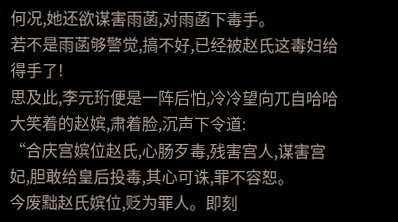何况,她还欲谋害雨菡,对雨菡下毒手。
若不是雨菡够警觉,搞不好,已经被赵氏这毒妇给得手了!
思及此,李元珩便是一阵后怕,冷冷望向兀自哈哈大笑着的赵嫔,肃着脸,沉声下令道:
“合庆宫嫔位赵氏,心肠歹毒,残害宫人,谋害宫妃,胆敢给皇后投毒,其心可诛,罪不容恕。
今废黜赵氏嫔位,贬为罪人。即刻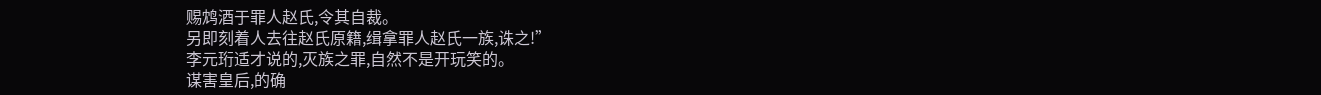赐鸩酒于罪人赵氏,令其自裁。
另即刻着人去往赵氏原籍,缉拿罪人赵氏一族,诛之!”
李元珩适才说的,灭族之罪,自然不是开玩笑的。
谋害皇后,的确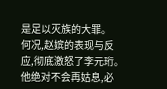是足以灭族的大罪。
何况,赵嫔的表现与反应,彻底激怒了李元珩。
他绝对不会再姑息,必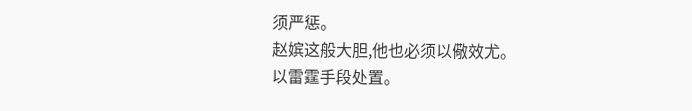须严惩。
赵嫔这般大胆,他也必须以儆效尤。
以雷霆手段处置。